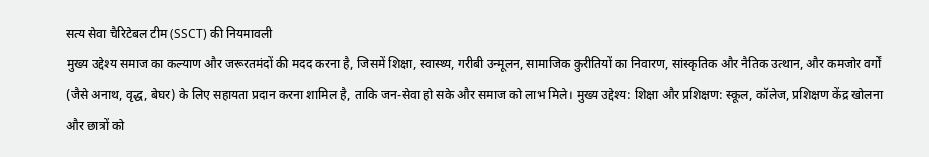सत्य सेवा चैरिटेबल टीम (SSCT) की नियमावली
मुख्य उद्देश्य समाज का कल्याण और जरूरतमंदों की मदद करना है, जिसमें शिक्षा, स्वास्थ्य, गरीबी उन्मूलन, सामाजिक कुरीतियों का निवारण, सांस्कृतिक और नैतिक उत्थान, और कमजोर वर्गों (जैसे अनाथ, वृद्ध, बेघर) के लिए सहायता प्रदान करना शामिल है, ताकि जन-सेवा हो सके और समाज को लाभ मिले। मुख्य उद्देश्य: शिक्षा और प्रशिक्षण: स्कूल, कॉलेज, प्रशिक्षण केंद्र खोलना और छात्रों को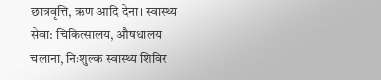छात्रवृत्ति, ऋण आदि देना। स्वास्थ्य सेवा: चिकित्सालय, औषधालय चलाना, निःशुल्क स्वास्थ्य शिविर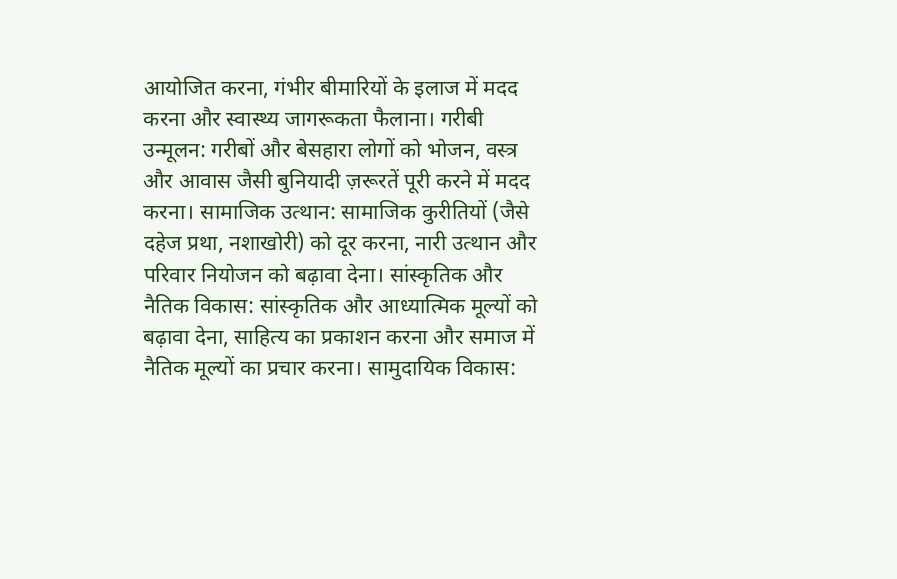आयोजित करना, गंभीर बीमारियों के इलाज में मदद करना और स्वास्थ्य जागरूकता फैलाना। गरीबी उन्मूलन: गरीबों और बेसहारा लोगों को भोजन, वस्त्र और आवास जैसी बुनियादी ज़रूरतें पूरी करने में मदद करना। सामाजिक उत्थान: सामाजिक कुरीतियों (जैसे दहेज प्रथा, नशाखोरी) को दूर करना, नारी उत्थान और परिवार नियोजन को बढ़ावा देना। सांस्कृतिक और नैतिक विकास: सांस्कृतिक और आध्यात्मिक मूल्यों को बढ़ावा देना, साहित्य का प्रकाशन करना और समाज में नैतिक मूल्यों का प्रचार करना। सामुदायिक विकास: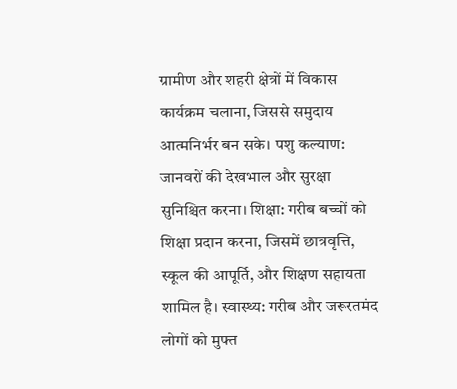ग्रामीण और शहरी क्षेत्रों में विकास कार्यक्रम चलाना, जिससे समुदाय आत्मनिर्भर बन सके। पशु कल्याण: जानवरों की देखभाल और सुरक्षा सुनिश्चित करना। शिक्षा: गरीब बच्चों को शिक्षा प्रदान करना, जिसमें छात्रवृत्ति, स्कूल की आपूर्ति, और शिक्षण सहायता शामिल है। स्वास्थ्य: गरीब और जरूरतमंद लोगों को मुफ्त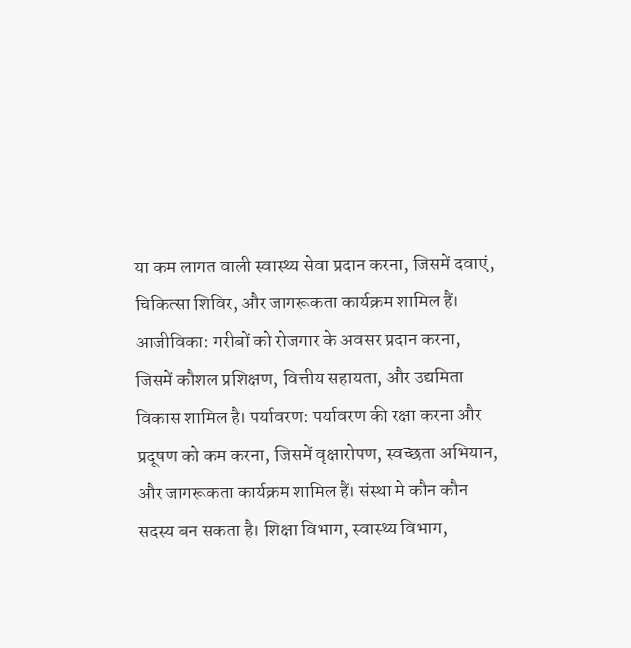या कम लागत वाली स्वास्थ्य सेवा प्रदान करना, जिसमें दवाएं, चिकित्सा शिविर, और जागरूकता कार्यक्रम शामिल हैं। आजीविका: गरीबों को रोजगार के अवसर प्रदान करना, जिसमें कौशल प्रशिक्षण, वित्तीय सहायता, और उद्यमिता विकास शामिल है। पर्यावरण: पर्यावरण की रक्षा करना और प्रदूषण को कम करना, जिसमें वृक्षारोपण, स्वच्छता अभियान, और जागरूकता कार्यक्रम शामिल हैं। संस्था मे कौन कौन सदस्य बन सकता है। शिक्षा विभाग, स्वास्थ्य विभाग,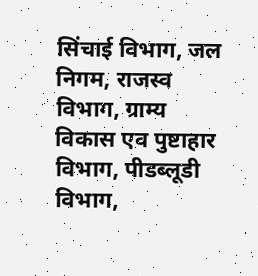सिंचाई विभाग, जल निगम, राजस्व विभाग, ग्राम्य विकास एव पुष्टाहार विभाग, पीडब्लूडी विभाग,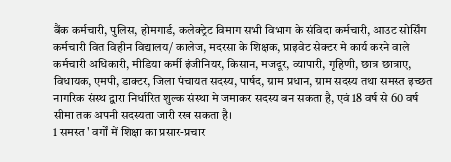बैंक कर्मचारी, पुलिस, होमगार्ड, कलेक्ट्रेट विमाग सभी विभाग के संविदा कर्मचारी, आउट सोर्सिंग कर्मचारी वित विहीन विद्यालय/ कालेज, मदरसा के शिक्षक, प्राइवेट सेक्टर मे कार्य करने वाले कर्मचारी अधिकारी, मीडिया कर्मी इंजीनियर, किसान, मजदूर, व्यापारी, गृहिणी, छात्र छात्राए, विधायक, एमपी, डाक्टर, जिला पंचायत सदस्य, पार्षद, ग्राम प्रधान, ग्राम सदस्य तथा समस्त इच्छत नागरिक संस्थ द्वारा निर्धारित शुल्क संस्था मे जमाकर सदस्य बन सकता है, एवं 18 वर्ष से 60 वर्ष सीमा तक अपनी सदस्यता जारी रख सकता है।
1 समस्त ' वर्गों में शिक्षा का प्रसार-प्रचार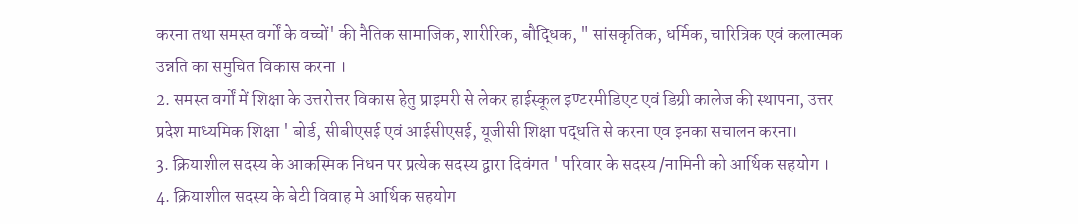करना तथा समस्त वर्गों के वच्चों' की नैतिक सामाजिक, शारीरिक, बौद्धिक, " सांसकृतिक, धर्मिक, चारित्रिक एवं कलात्मक उन्नति का समुचित विकास करना ।
2. समस्त वर्गों में शिक्षा के उत्तरोत्तर विकास हेतु प्राइमरी से लेकर हाईस्कूल इण्टरमीडिएट एवं डिग्री कालेज की स्थापना, उत्तर प्रदेश माध्यमिक शिक्षा ' बोर्ड, सीबीएसई एवं आईसीएसई, यूजीसी शिक्षा पद्धति से करना एव इनका सचालन करना।
3. क्रियाशील सदस्य के आकस्मिक निधन पर प्रत्येक सदस्य द्वारा दिवंगत ' परिवार के सदस्य /नामिनी को आर्थिक सहयोग ।
4. क्रियाशील सदस्य के बेटी विवाह मे आर्थिक सहयोग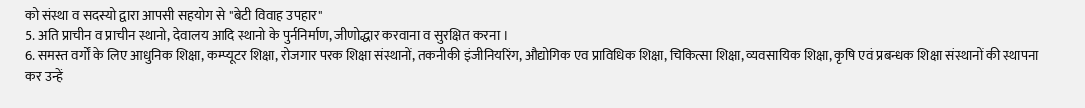को संस्था व सदस्यो द्वारा आपसी सहयोग से "बेटी विवाह उपहार"
5. अति प्राचीन व प्राचीन स्थानो, देवालय आदि स्थानो के पुर्ननिर्माण, जीणोद्धार करवाना व सुरक्षित करना ।
6. समस्त वर्गों के लिए आधुनिक शिक्षा, कम्प्यूटर शिक्षा, रोजगार परक शिक्षा संस्थानों, तकनीकी इंजीनियरिंग, औद्योगिक एव प्राविधिक शिक्षा, चिकित्सा शिक्षा, व्यवसायिक शिक्षा, कृषि एवं प्रबन्धक शिक्षा संस्थानों की स्थापना कर उन्हें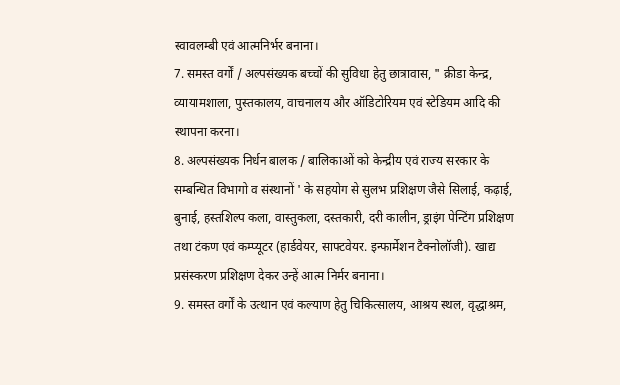स्वावलम्बी एवं आत्मनिर्भर बनाना।
7. समस्त वर्गों / अल्पसंख्यक बच्चों की सुविधा हेतु छात्रावास, " क्रीडा केन्द्र, व्यायामशाला, पुस्तकालय, वाचनालय और ऑडिटोरियम एवं स्टेडियम आदि की स्थापना करना।
8. अल्पसंख्यक निर्धन बालक / बालिकाओं को केन्द्रीय एवं राज्य सरकार के सम्बन्धित विभागो व संस्थानों ' के सहयोग से सुलभ प्रशिक्षण जैसे सिलाई, कढ़ाई, बुनाई, हस्तशिल्प कला, वास्तुकला, दस्तकारी, दरी कालीन, ड्राइंग पेन्टिंग प्रशिक्षण तथा टंकण एवं कम्प्यूटर (हार्डवेयर, साफ्टवेयर. इन्फार्मेशन टैक्नोलॉजी). खाद्य प्रसंस्करण प्रशिक्षण देकर उन्हें आत्म निर्मर बनाना।
9. समस्त वर्गों के उत्थान एवं कल्याण हेतु चिकित्सालय, आश्रय स्थल, वृद्धाश्रम,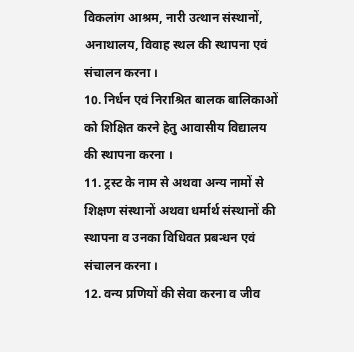विकलांग आश्रम, नारी उत्थान संस्थानों, अनाथालय, विवाह स्थल की स्थापना एवं संचालन करना ।
10. निर्धन एवं निराश्रित बालक बालिकाओं को शिक्षित करने हेतु आवासीय विद्यालय की स्थापना करना ।
11. ट्रस्ट के नाम से अथवा अन्य नामों से शिक्षण संस्थानों अथवा धर्मार्थ संस्थानों की स्थापना व उनका विधिवत प्रबन्धन एवं संचालन करना ।
12. वन्य प्रणियों की सेवा करना व जीव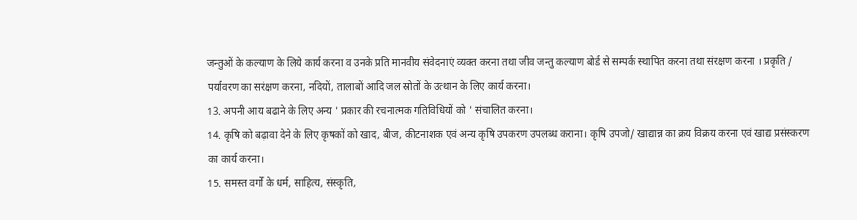जन्तुओं के कल्याण के लिये कार्य करना व उनके प्रति मानवीय संवेदनाएं व्यक्त करना तथा जीव जन्तु कल्याण बोर्ड से सम्पर्क स्थापित करना तथा संरक्षण करना । प्रकृति / पर्यावरण का सरंक्षण करना, नदियों, तालाबों आदि जल स्रोतों के उत्थान के लिए कार्य करना।
13. अपनी आय बढाने के लिए अन्य ' प्रकार की रचनात्मक गतिविधियों को ' संचालित करना।
14. कृषि को बढ़ावा देने के लिए कृषकों को खाद, बीज, कीटनाशक एवं अन्य कृषि उपकरण उपलब्ध कराना। कृषि उपजो/ खाद्यान्न का क्रय विक्रय करना एवं खाद्य प्रसंस्करण का कार्य करना।
15. समस्त वर्गों के धर्म, साहित्य, संस्कृति,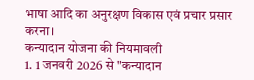भाषा आदि का अनुरक्षण विकास एवं प्रचार प्रसार करना।
कन्यादान योजना की नियमावली
1. 1 जनवरी 2026 से "कन्यादान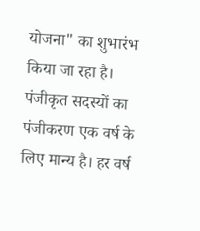योजना" का शुभारंभ किया जा रहा है। पंजीकृत सदस्यों का पंजीकरण एक वर्ष के लिए मान्य है। हर वर्ष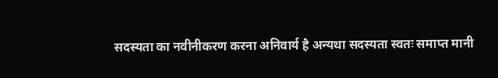सदस्यता का नवीनीकरण करना अनिवार्य है अन्यथा सदस्यता स्वतः समाप्त मानी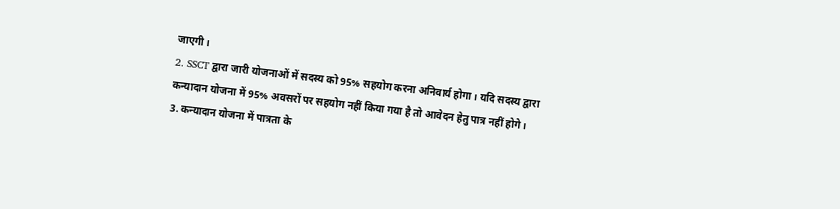जाएगी।
2. SSCT द्वारा जारी योजनाओं में सदस्य को 95% सहयोग करना अनिवार्य होगा। यदि सदस्य द्वारा कन्यादान योजना में 95% अवसरों पर सहयोग नहीं किया गया है तो आवेदन हेतु पात्र नहीं होगे।
3. कन्यादान योजना में पात्रता के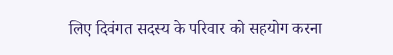लिए दिवंगत सदस्य के परिवार को सहयोग करना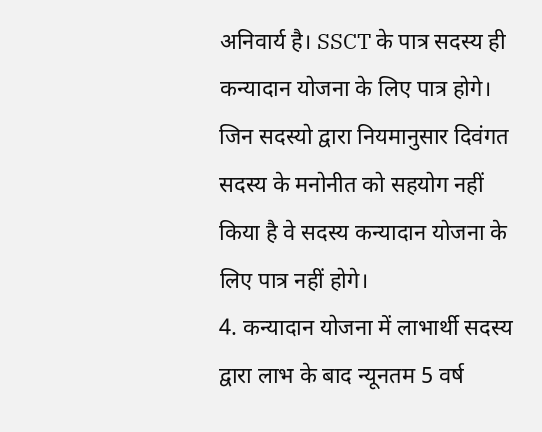अनिवार्य है। SSCT के पात्र सदस्य ही कन्यादान योजना के लिए पात्र होगे। जिन सदस्यो द्वारा नियमानुसार दिवंगत सदस्य के मनोनीत को सहयोग नहीं किया है वे सदस्य कन्यादान योजना के लिए पात्र नहीं होगे।
4. कन्यादान योजना में लाभार्थी सदस्य द्वारा लाभ के बाद न्यूनतम 5 वर्ष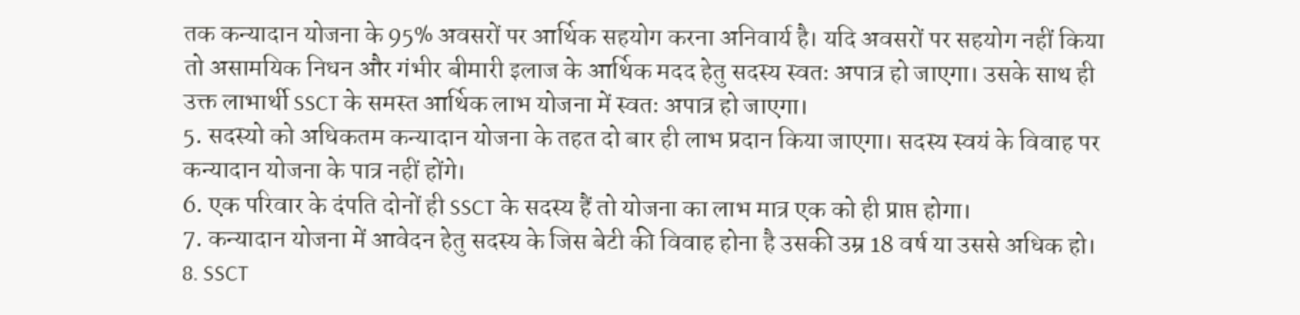तक कन्यादान योजना के 95% अवसरों पर आर्थिक सहयोग करना अनिवार्य है। यदि अवसरों पर सहयोग नहीं किया तो असामयिक निधन और गंभीर बीमारी इलाज के आर्थिक मदद हेतु सदस्य स्वतः अपात्र हो जाएगा। उसके साथ ही उक्त लाभार्थी SSCT के समस्त आर्थिक लाभ योजना में स्वतः अपात्र हो जाएगा।
5. सदस्यो को अधिकतम कन्यादान योजना के तहत दो बार ही लाभ प्रदान किया जाएगा। सदस्य स्वयं के विवाह पर कन्यादान योजना के पात्र नहीं होंगे।
6. एक परिवार के दंपति दोनों ही SSCT के सदस्य हैं तो योजना का लाभ मात्र एक को ही प्राप्त होगा।
7. कन्यादान योजना में आवेदन हेतु सदस्य के जिस बेटी की विवाह होना है उसकी उम्र 18 वर्ष या उससे अधिक हो।
8. SSCT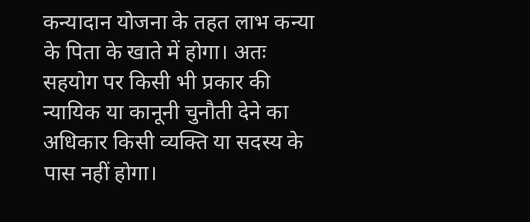कन्यादान योजना के तहत लाभ कन्या के पिता के खाते में होगा। अतः सहयोग पर किसी भी प्रकार की न्यायिक या कानूनी चुनौती देने का अधिकार किसी व्यक्ति या सदस्य के पास नहीं होगा।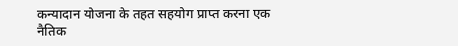कन्यादान योजना के तहत सहयोग प्राप्त करना एक नैतिक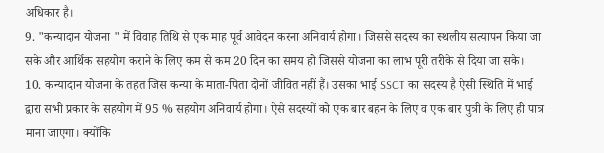अधिकार है।
9. "कन्यादान योजना " में विवाह तिथि से एक माह पूर्व आवेदन करना अनिवार्य होगा। जिससे सदस्य का स्थलीय सत्यापन किया जा सके और आर्थिक सहयोग कराने के लिए कम से कम 20 दिन का समय हो जिससे योजना का लाभ पूरी तरीके से दिया जा सके।
10. कन्यादान योजना के तहत जिस कन्या के माता-पिता दोनों जीवित नहीं हैं। उसका भाई SSCT का सदस्य है ऐसी स्थिति में भाई द्वारा सभी प्रकार के सहयोग में 95 % सहयोग अनिवार्य होगा। ऐसे सदस्यों को एक बार बहन के लिए व एक बार पुत्री के लिए ही पात्र माना जाएगा। क्योंकि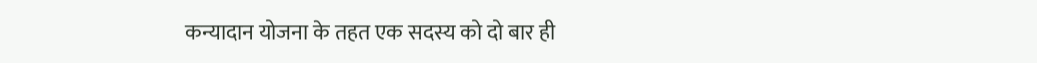कन्यादान योजना के तहत एक सदस्य को दो बार ही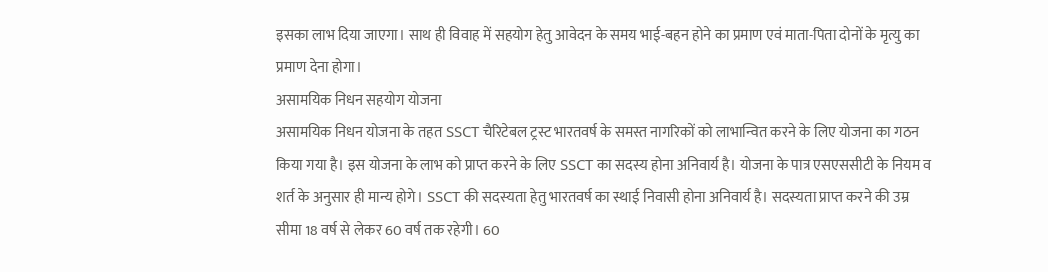इसका लाभ दिया जाएगा। साथ ही विवाह में सहयोग हेतु आवेदन के समय भाई-बहन होने का प्रमाण एवं माता-पिता दोनों के मृत्यु का प्रमाण देना होगा।
असामयिक निधन सहयोग योजना
असामयिक निधन योजना के तहत SSCT चैरिटेबल ट्रस्ट भारतवर्ष के समस्त नागरिकों को लाभान्वित करने के लिए योजना का गठन किया गया है। इस योजना के लाभ को प्राप्त करने के लिए SSCT का सदस्य होना अनिवार्य है। योजना के पात्र एसएससीटी के नियम व शर्त के अनुसार ही मान्य होगे। SSCT की सदस्यता हेतु भारतवर्ष का स्थाई निवासी होना अनिवार्य है। सदस्यता प्राप्त करने की उम्र सीमा 18 वर्ष से लेकर 60 वर्ष तक रहेगी। 60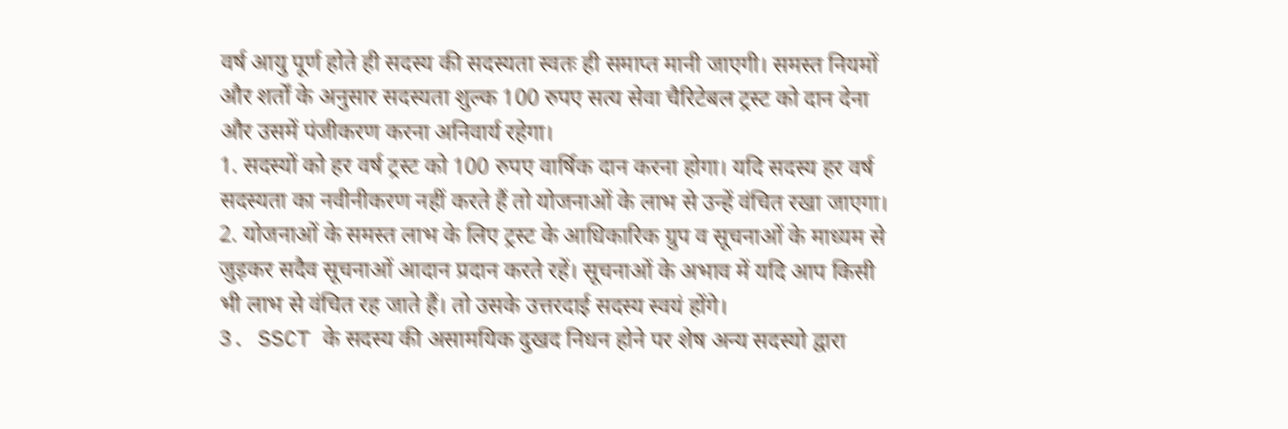वर्ष आयु पूर्ण होते ही सदस्य की सदस्यता स्वतः ही समाप्त मानी जाएगी। समस्त नियमों और शर्तों के अनुसार सदस्यता शुल्क 100 रुपए सत्य सेवा चैरिटेबल ट्रस्ट को दान देना और उसमें पंजीकरण करना अनिवार्य रहेगा।
1. सदस्यों को हर वर्ष ट्रस्ट को 100 रुपए वार्षिक दान करना होगा। यदि सदस्य हर वर्ष सदस्यता का नवीनीकरण नहीं करते हैं तो योजनाओं के लाभ से उन्हें वंचित रखा जाएगा।
2. योजनाओं के समस्त लाभ के लिए ट्रस्ट के आधिकारिक ग्रुप व सूचनाओं के माध्यम से जुड़कर सदैव सूचनाओं आदान प्रदान करते रहें। सूचनाओं के अभाव में यदि आप किसी भी लाभ से वंचित रह जाते हैं। तो उसके उत्तरदाई सदस्य स्वयं होंगे।
3. SSCT के सदस्य की असामयिक दुखद निधन होने पर शेष अन्य सदस्यो द्वारा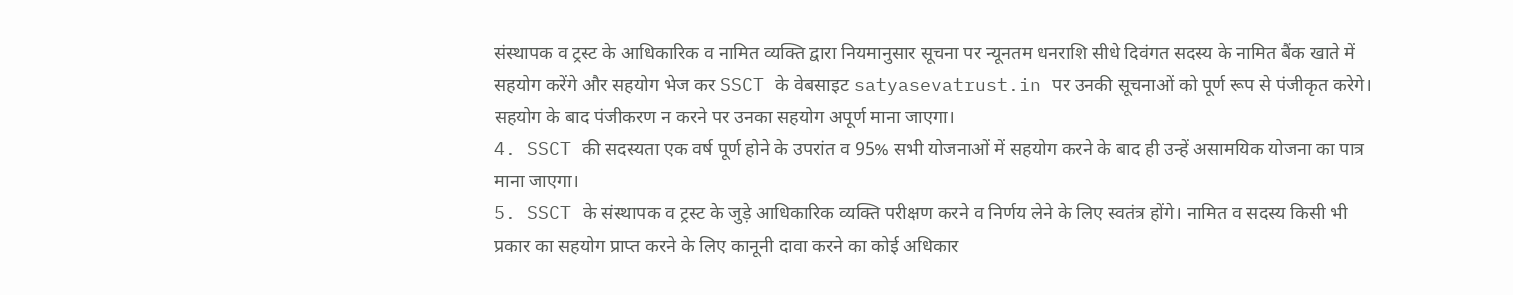संस्थापक व ट्रस्ट के आधिकारिक व नामित व्यक्ति द्वारा नियमानुसार सूचना पर न्यूनतम धनराशि सीधे दिवंगत सदस्य के नामित बैंक खाते में सहयोग करेंगे और सहयोग भेज कर SSCT के वेबसाइट satyasevatrust.in पर उनकी सूचनाओं को पूर्ण रूप से पंजीकृत करेगे। सहयोग के बाद पंजीकरण न करने पर उनका सहयोग अपूर्ण माना जाएगा।
4. SSCT की सदस्यता एक वर्ष पूर्ण होने के उपरांत व 95% सभी योजनाओं में सहयोग करने के बाद ही उन्हें असामयिक योजना का पात्र माना जाएगा।
5. SSCT के संस्थापक व ट्रस्ट के जुड़े आधिकारिक व्यक्ति परीक्षण करने व निर्णय लेने के लिए स्वतंत्र होंगे। नामित व सदस्य किसी भी प्रकार का सहयोग प्राप्त करने के लिए कानूनी दावा करने का कोई अधिकार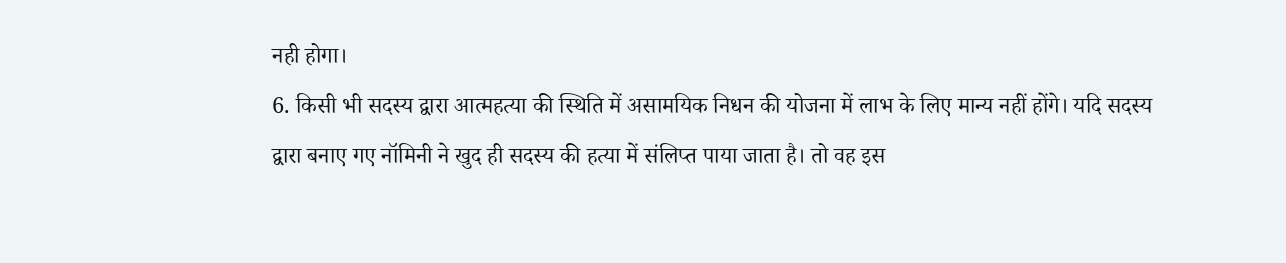नही होगा।
6. किसी भी सदस्य द्वारा आत्महत्या की स्थिति में असामयिक निधन की योजना में लाभ के लिए मान्य नहीं होंगे। यदि सदस्य द्वारा बनाए गए नॉमिनी ने खुद ही सदस्य की हत्या में संलिप्त पाया जाता है। तो वह इस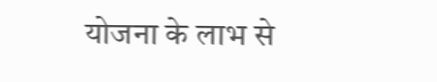योजना के लाभ से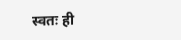स्वतः ही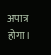अपात्र होगा।